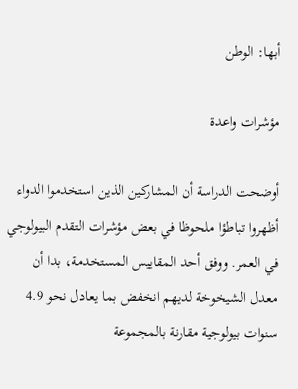أبها: الوطن

مؤشرات واعدة

أوضحت الدراسة أن المشاركين الذين استخدموا الدواء أظهروا تباطؤا ملحوظا في بعض مؤشرات التقدم البيولوجي في العمر. ووفق أحد المقاييس المستخدمة، بدا أن معدل الشيخوخة لديهم انخفض بما يعادل نحو 4.9 سنوات بيولوجية مقارنة بالمجموعة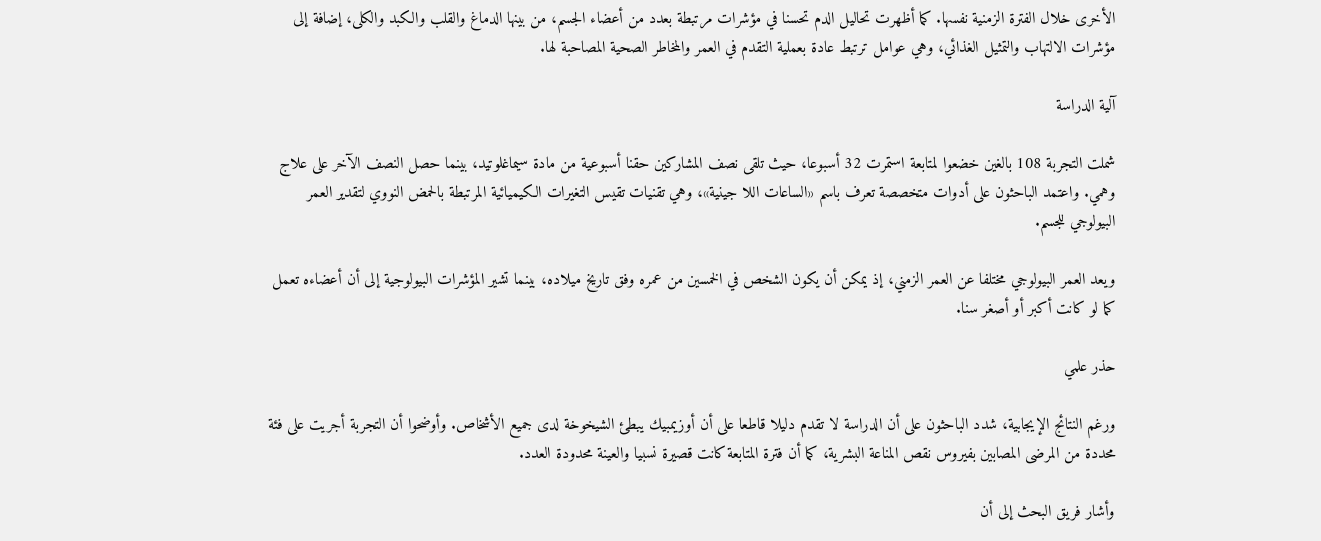الأخرى خلال الفترة الزمنية نفسها. كما أظهرت تحاليل الدم تحسنا في مؤشرات مرتبطة بعدد من أعضاء الجسم، من بينها الدماغ والقلب والكبد والكلى، إضافة إلى مؤشرات الالتهاب والتمثيل الغذائي، وهي عوامل ترتبط عادة بعملية التقدم في العمر والمخاطر الصحية المصاحبة لها.

آلية الدراسة

شملت التجربة 108 بالغين خضعوا لمتابعة استمرت 32 أسبوعا، حيث تلقى نصف المشاركين حقنا أسبوعية من مادة سيماغلوتيد، بينما حصل النصف الآخر على علاج وهمي. واعتمد الباحثون على أدوات متخصصة تعرف باسم «الساعات اللا جينية»، وهي تقنيات تقيس التغيرات الكيميائية المرتبطة بالحمض النووي لتقدير العمر البيولوجي للجسم.

ويعد العمر البيولوجي مختلفا عن العمر الزمني، إذ يمكن أن يكون الشخص في الخمسين من عمره وفق تاريخ ميلاده، بينما تشير المؤشرات البيولوجية إلى أن أعضاءه تعمل كما لو كانت أكبر أو أصغر سنا.

حذر علمي

ورغم النتائج الإيجابية، شدد الباحثون على أن الدراسة لا تقدم دليلا قاطعا على أن أوزيمبيك يبطئ الشيخوخة لدى جميع الأشخاص. وأوضحوا أن التجربة أجريت على فئة محددة من المرضى المصابين بفيروس نقص المناعة البشرية، كما أن فترة المتابعة كانت قصيرة نسبيا والعينة محدودة العدد.

وأشار فريق البحث إلى أن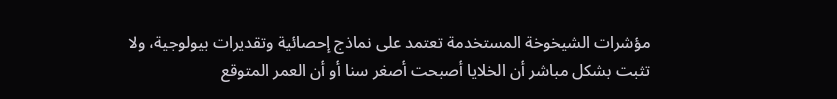مؤشرات الشيخوخة المستخدمة تعتمد على نماذج إحصائية وتقديرات بيولوجية، ولا تثبت بشكل مباشر أن الخلايا أصبحت أصغر سنا أو أن العمر المتوقع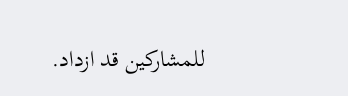للمشاركين قد ازداد.